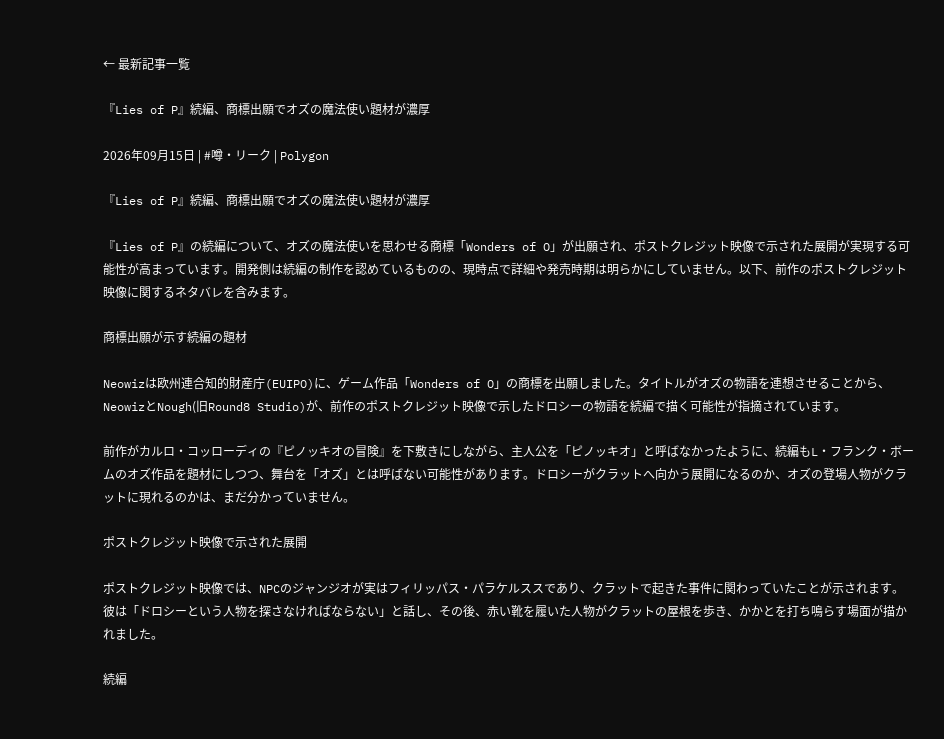← 最新記事一覧

『Lies of P』続編、商標出願でオズの魔法使い題材が濃厚

2026年09月15日 | #噂・リーク | Polygon

『Lies of P』続編、商標出願でオズの魔法使い題材が濃厚

『Lies of P』の続編について、オズの魔法使いを思わせる商標「Wonders of O」が出願され、ポストクレジット映像で示された展開が実現する可能性が高まっています。開発側は続編の制作を認めているものの、現時点で詳細や発売時期は明らかにしていません。以下、前作のポストクレジット映像に関するネタバレを含みます。

商標出願が示す続編の題材

Neowizは欧州連合知的財産庁(EUIPO)に、ゲーム作品「Wonders of O」の商標を出願しました。タイトルがオズの物語を連想させることから、NeowizとNough(旧Round8 Studio)が、前作のポストクレジット映像で示したドロシーの物語を続編で描く可能性が指摘されています。

前作がカルロ・コッローディの『ピノッキオの冒険』を下敷きにしながら、主人公を「ピノッキオ」と呼ばなかったように、続編もL・フランク・ボームのオズ作品を題材にしつつ、舞台を「オズ」とは呼ばない可能性があります。ドロシーがクラットへ向かう展開になるのか、オズの登場人物がクラットに現れるのかは、まだ分かっていません。

ポストクレジット映像で示された展開

ポストクレジット映像では、NPCのジャンジオが実はフィリッパス・パラケルススであり、クラットで起きた事件に関わっていたことが示されます。彼は「ドロシーという人物を探さなければならない」と話し、その後、赤い靴を履いた人物がクラットの屋根を歩き、かかとを打ち鳴らす場面が描かれました。

続編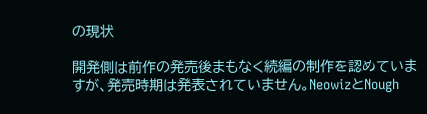の現状

開発側は前作の発売後まもなく続編の制作を認めていますが、発売時期は発表されていません。NeowizとNough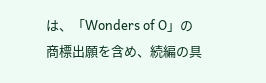は、「Wonders of O」の商標出願を含め、続編の具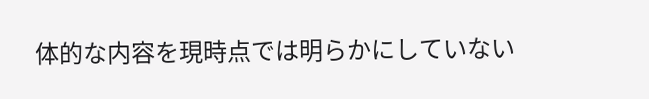体的な内容を現時点では明らかにしていない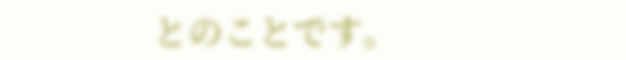とのことです。